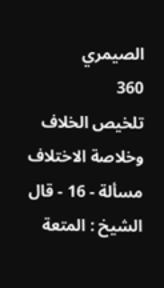الصيمري
360
تلخيص الخلاف وخلاصة الاختلاف
مسألة - 16 - قال الشيخ : المتعة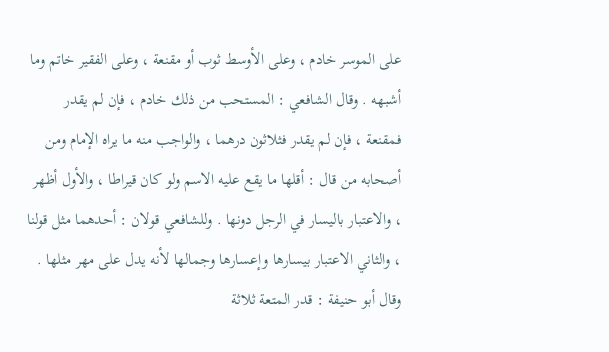على الموسر خادم ، وعلى الأوسط ثوب أو مقنعة ، وعلى الفقير خاتم وما أشبهه . وقال الشافعي : المستحب من ذلك خادم ، فإن لم يقدر فمقنعة ، فإن لم يقدر فثلاثون درهما ، والواجب منه ما يراه الإمام ومن أصحابه من قال : أقلها ما يقع عليه الاسم ولو كان قيراطا ، والأول أظهر ، والاعتبار باليسار في الرجل دونها . وللشافعي قولان : أحدهما مثل قولنا ، والثاني الاعتبار بيسارها وإعسارها وجمالها لأنه يدل على مهر مثلها . وقال أبو حنيفة : قدر المتعة ثلاثة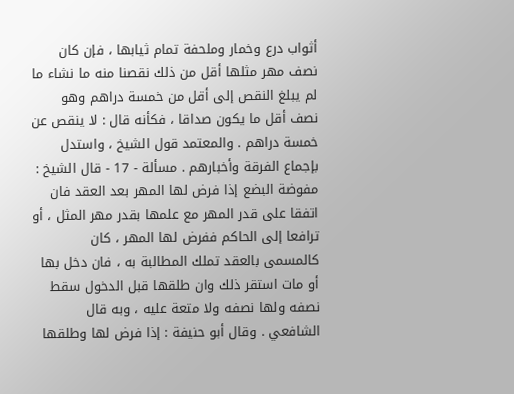أثواب درع وخمار وملحفة تمام ثيابها ، فإن كان نصف مهر مثلها أقل من ذلك نقصنا منه ما نشاء ما لم يبلغ النقص إلى أقل من خمسة دراهم وهو نصف أقل ما يكون صداقا ، فكأنه قال : لا ينقص عن خمسة دراهم . والمعتمد قول الشيخ ، واستدل بإجماع الفرقة وأخبارهم . مسألة - 17 - قال الشيخ : مفوضة البضع إذا فرض لها المهر بعد العقد فان اتفقا على قدر المهر مع علمها بقدر مهر المثل ، أو ترافعا إلى الحاكم ففرض لها المهر ، كان كالمسمى بالعقد تملك المطالبة به ، فان دخل بها أو مات استقر ذلك وان طلقها قبل الدخول سقط نصفه ولها نصفه ولا متعة عليه ، وبه قال الشافعي . وقال أبو حنيفة : إذا فرض لها وطلقها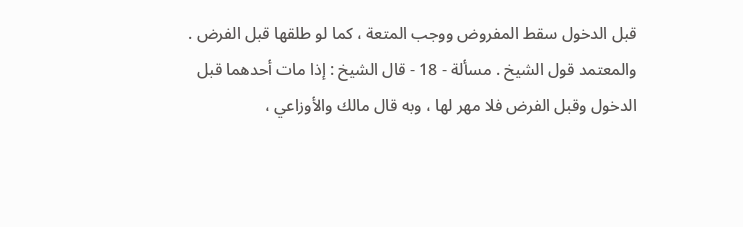قبل الدخول سقط المفروض ووجب المتعة ، كما لو طلقها قبل الفرض . والمعتمد قول الشيخ . مسألة - 18 - قال الشيخ : إذا مات أحدهما قبل الدخول وقبل الفرض فلا مهر لها ، وبه قال مالك والأوزاعي ،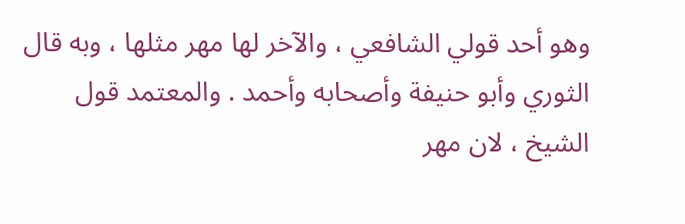وهو أحد قولي الشافعي ، والآخر لها مهر مثلها ، وبه قال الثوري وأبو حنيفة وأصحابه وأحمد . والمعتمد قول الشيخ ، لان مهر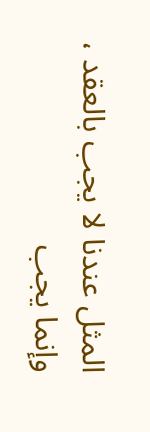المثل عندنا لا يجب بالعقد ، وإنما يجب